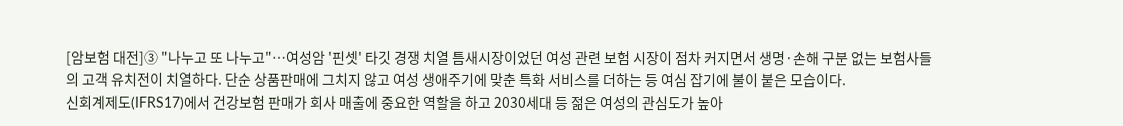[암보험 대전]③ "나누고 또 나누고"…여성암 '핀셋' 타깃 경쟁 치열 틈새시장이었던 여성 관련 보험 시장이 점차 커지면서 생명·손해 구분 없는 보험사들의 고객 유치전이 치열하다. 단순 상품판매에 그치지 않고 여성 생애주기에 맞춘 특화 서비스를 더하는 등 여심 잡기에 불이 붙은 모습이다.
신회계제도(IFRS17)에서 건강보험 판매가 회사 매출에 중요한 역할을 하고 2030세대 등 젊은 여성의 관심도가 높아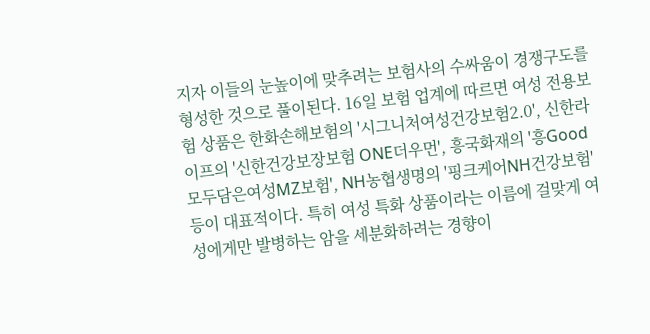지자 이들의 눈높이에 맞추려는 보험사의 수싸움이 경쟁구도를 형성한 것으로 풀이된다. 16일 보험 업계에 따르면 여성 전용보험 상품은 한화손해보험의 '시그니처여성건강보험2.0', 신한라이프의 '신한건강보장보험 ONE더우먼', 흥국화재의 '흥Good 모두담은여성MZ보험', NH농협생명의 '핑크케어NH건강보험' 등이 대표적이다. 특히 여성 특화 상품이라는 이름에 걸맞게 여성에게만 발병하는 암을 세분화하려는 경향이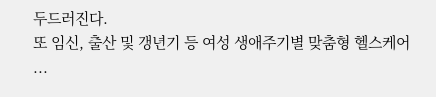두드러진다.
또 임신, 출산 및 갱년기 등 여성 생애주기별 맞춤형 헬스케어 ...